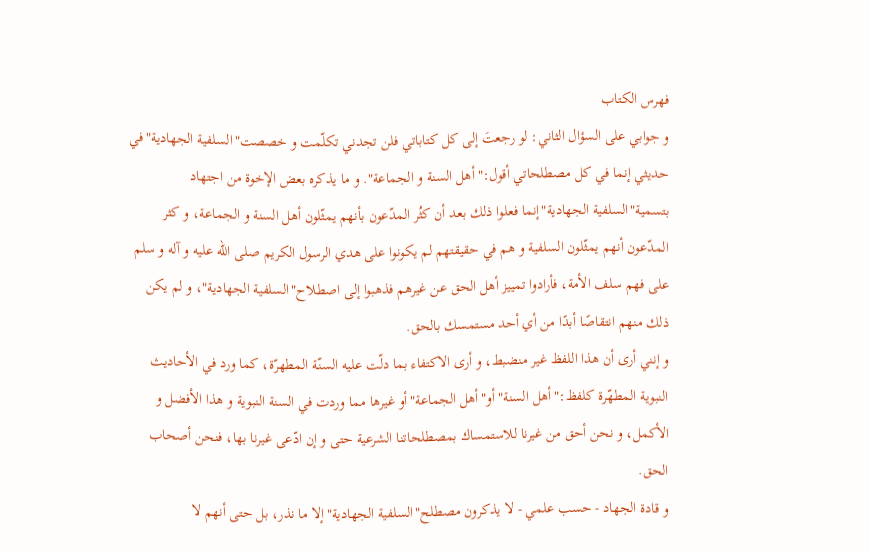فهرس الكتاب
و جوابي على السؤال الثاني: لو رجعتَ إلى كل كتاباتي فلن تجدني تكلّمت و خصصت"السلفية الجهادية"في حديثي إنما في كل مصطلحاتي أقول:"أهل السنة و الجماعة". و ما يذكره بعض الإخوة من اجتهاد بتسمية"السلفية الجهادية"إنما فعلوا ذلك بعد أن كثُر المدّعون بأنهم يمثّلون أهل السنة و الجماعة، و كثر المدّعون أنهم يمثّلون السلفية و هم في حقيقتهم لم يكونوا على هدي الرسول الكريم صلى الله عليه و آله و سلم على فهم سلف الأمة، فأرادوا تمييز أهل الحق عن غيرهم فذهبوا إلى اصطلاح"السلفية الجهادية"، و لم يكن ذلك منهم انتقاصًا أبدًا من أي أحد مستمسك بالحق.
و إنني أرى أن هذا اللفظ غير منضبط، و أرى الاكتفاء بما دلّت عليه السنّة المطهرّة، كما ورد في الأحاديث النبوية المطهّرة كلفظ:"أهل السنة"أو"أهل الجماعة"أو غيرها مما وردت في السنة النبوية و هذا الأفضل و الأكمل، و نحن أحق من غيرنا للاستمساك بمصطلحاتنا الشرعية حتى و إن ادّعى غيرنا بها، فنحن أصحاب الحق.
و قادة الجهاد - حسب علمي - لا يذكرون مصطلح"السلفية الجهادية"إلا ما نذر، بل حتى أنهم لا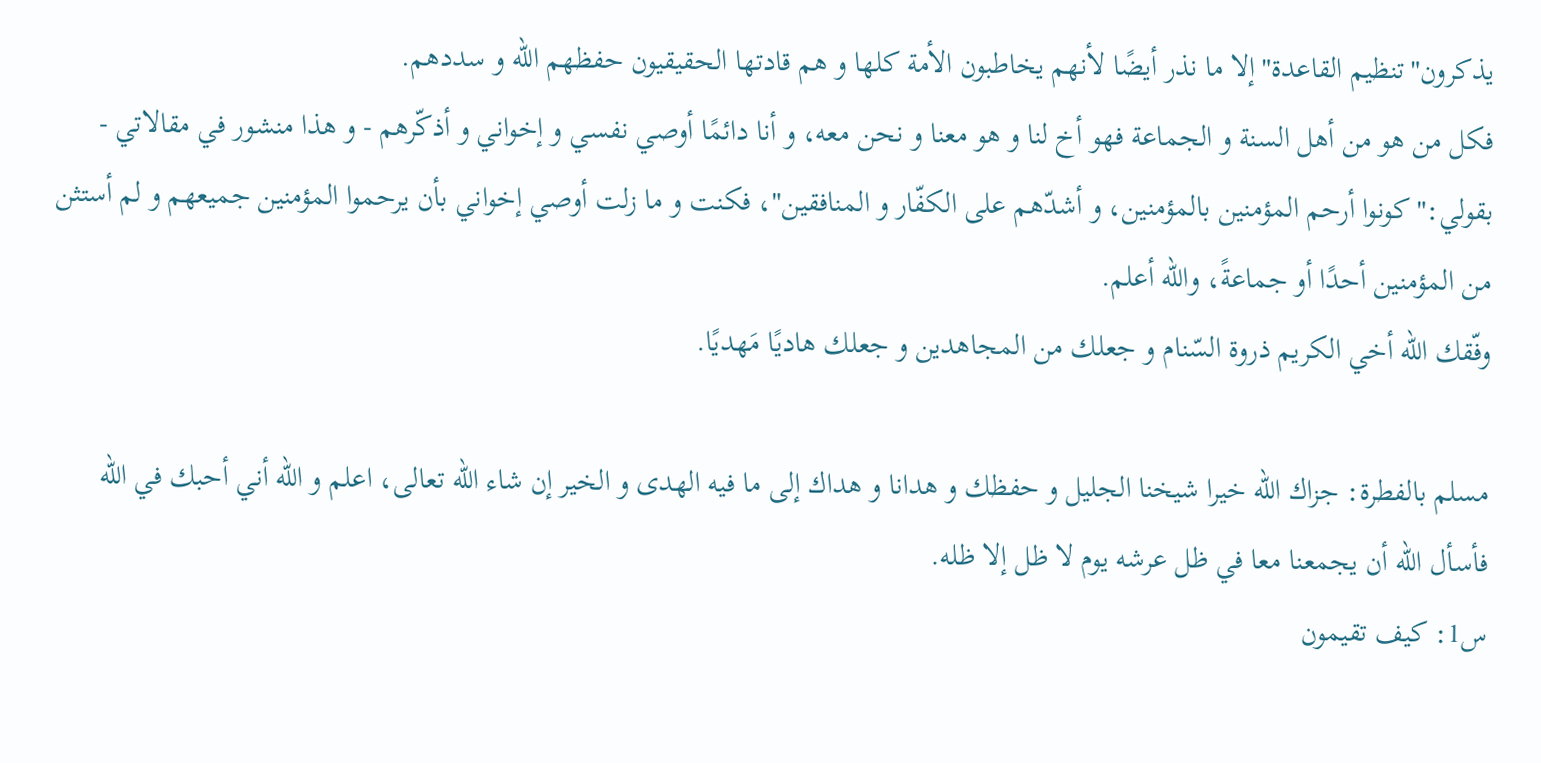يذكرون"تنظيم القاعدة"إلا ما نذر أيضًا لأنهم يخاطبون الأمة كلها و هم قادتها الحقيقيون حفظهم الله و سددهم.
فكل من هو من أهل السنة و الجماعة فهو أخ لنا و هو معنا و نحن معه، و أنا دائمًا أوصي نفسي و إخواني و أذكّرهم - و هذا منشور في مقالاتي - بقولي:"كونوا أرحم المؤمنين بالمؤمنين، و أشدّهم على الكفّار و المنافقين"، فكنت و ما زلت أوصي إخواني بأن يرحموا المؤمنين جميعهم و لم أستثن من المؤمنين أحدًا أو جماعةً، والله أعلم.
وفّقك الله أخي الكريم ذروة السّنام و جعلك من المجاهدين و جعلك هاديًا مَهديًا.

مسلم بالفطرة: جزاك الله خيرا شيخنا الجليل و حفظك و هدانا و هداك إلى ما فيه الهدى و الخير إن شاء الله تعالى، اعلم و الله أني أحبك في الله فأسأل الله أن يجمعنا معا في ظل عرشه يوم لا ظل إلا ظله.
س1: كيف تقيمون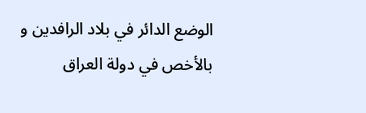الوضع الدائر في بلاد الرافدين و بالأخص في دولة العراق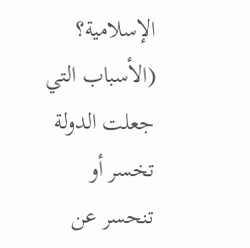الإسلامية؟ (الأسباب التي جعلت الدولة تخسر أو تنحسر عن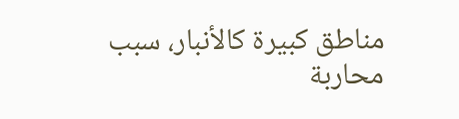مناطق كبيرة كالأنبار، سبب محاربة